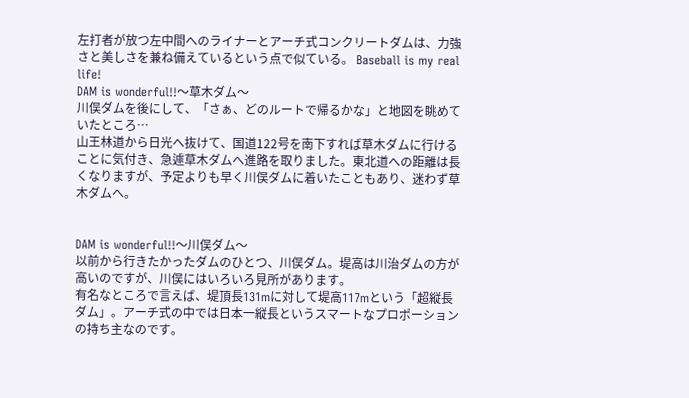左打者が放つ左中間へのライナーとアーチ式コンクリートダムは、力強さと美しさを兼ね備えているという点で似ている。 Baseball is my real life!
DAM is wonderful!!〜草木ダム〜
川俣ダムを後にして、「さぁ、どのルートで帰るかな」と地図を眺めていたところ…
山王林道から日光へ抜けて、国道122号を南下すれば草木ダムに行けることに気付き、急遽草木ダムへ進路を取りました。東北道への距離は長くなりますが、予定よりも早く川俣ダムに着いたこともあり、迷わず草木ダムへ。


DAM is wonderful!!〜川俣ダム〜
以前から行きたかったダムのひとつ、川俣ダム。堤高は川治ダムの方が高いのですが、川俣にはいろいろ見所があります。
有名なところで言えば、堤頂長131mに対して堤高117mという「超縦長ダム」。アーチ式の中では日本一縦長というスマートなプロポーションの持ち主なのです。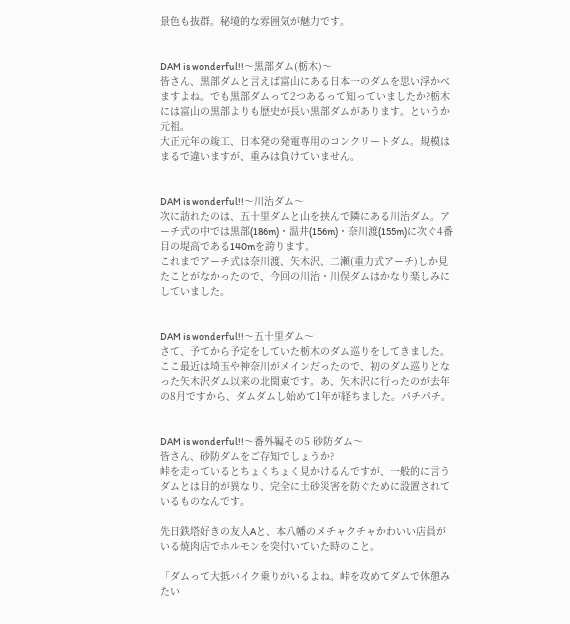景色も抜群。秘境的な雰囲気が魅力です。


DAM is wonderful!!〜黒部ダム(栃木)〜
皆さん、黒部ダムと言えば富山にある日本一のダムを思い浮かべますよね。でも黒部ダムって2つあるって知っていましたか?栃木には富山の黒部よりも歴史が長い黒部ダムがあります。というか元祖。
大正元年の竣工、日本発の発電専用のコンクリートダム。規模はまるで違いますが、重みは負けていません。


DAM is wonderful!!〜川治ダム〜
次に訪れたのは、五十里ダムと山を挟んで隣にある川治ダム。アーチ式の中では黒部(186m)・温井(156m)・奈川渡(155m)に次ぐ4番目の堤高である140mを誇ります。
これまでアーチ式は奈川渡、矢木沢、二瀬(重力式アーチ)しか見たことがなかったので、今回の川治・川俣ダムはかなり楽しみにしていました。


DAM is wonderful!!〜五十里ダム〜
さて、予てから予定をしていた栃木のダム巡りをしてきました。
ここ最近は埼玉や神奈川がメインだったので、初のダム巡りとなった矢木沢ダム以来の北関東です。あ、矢木沢に行ったのが去年の8月ですから、ダムダムし始めて1年が経ちました。パチパチ。


DAM is wonderful!!〜番外編その5 砂防ダム〜
皆さん、砂防ダムをご存知でしょうか?
峠を走っているとちょくちょく見かけるんですが、一般的に言うダムとは目的が異なり、完全に土砂災害を防ぐために設置されているものなんです。

先日鉄塔好きの友人Aと、本八幡のメチャクチャかわいい店員がいる焼肉店でホルモンを突付いていた時のこと。

「ダムって大抵バイク乗りがいるよね。峠を攻めてダムで休憩みたい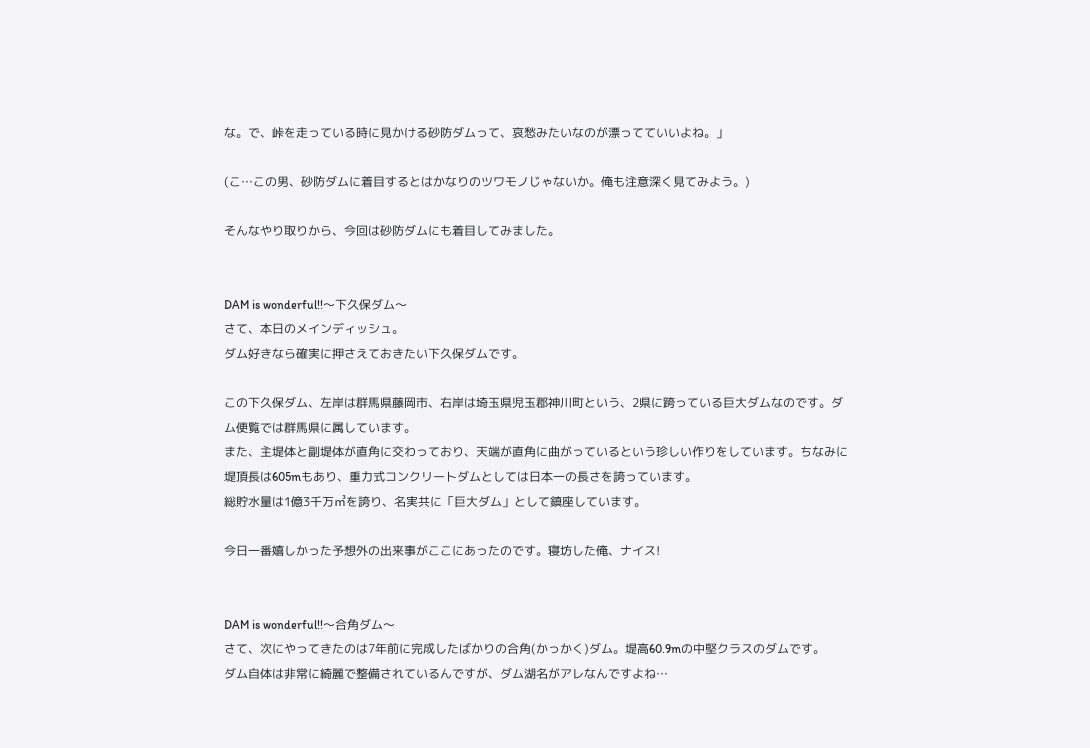な。で、峠を走っている時に見かける砂防ダムって、哀愁みたいなのが漂ってていいよね。」

(こ…この男、砂防ダムに着目するとはかなりのツワモノじゃないか。俺も注意深く見てみよう。)

そんなやり取りから、今回は砂防ダムにも着目してみました。


DAM is wonderful!!〜下久保ダム〜
さて、本日のメインディッシュ。
ダム好きなら確実に押さえておきたい下久保ダムです。

この下久保ダム、左岸は群馬県藤岡市、右岸は埼玉県児玉郡神川町という、2県に跨っている巨大ダムなのです。ダム便覧では群馬県に属しています。
また、主堤体と副堤体が直角に交わっており、天端が直角に曲がっているという珍しい作りをしています。ちなみに堤頂長は605mもあり、重力式コンクリートダムとしては日本一の長さを誇っています。
総貯水量は1億3千万㎥を誇り、名実共に「巨大ダム」として鎮座しています。

今日一番嬉しかった予想外の出来事がここにあったのです。寝坊した俺、ナイス!


DAM is wonderful!!〜合角ダム〜
さて、次にやってきたのは7年前に完成したばかりの合角(かっかく)ダム。堤高60.9mの中堅クラスのダムです。
ダム自体は非常に綺麗で整備されているんですが、ダム湖名がアレなんですよね…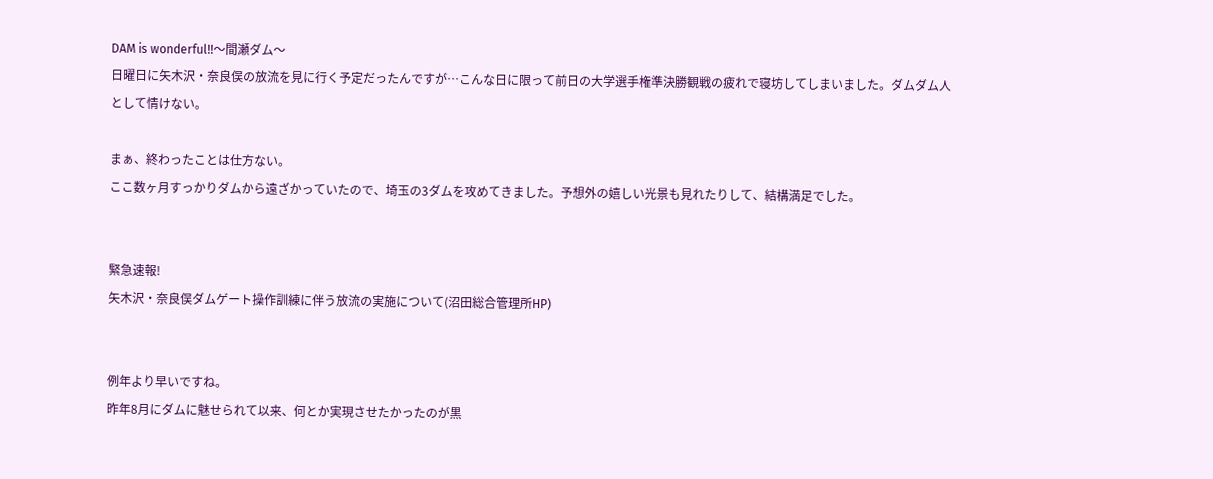DAM is wonderful!!〜間瀬ダム〜
日曜日に矢木沢・奈良俣の放流を見に行く予定だったんですが…こんな日に限って前日の大学選手権準決勝観戦の疲れで寝坊してしまいました。ダムダム人として情けない。

まぁ、終わったことは仕方ない。
ここ数ヶ月すっかりダムから遠ざかっていたので、埼玉の3ダムを攻めてきました。予想外の嬉しい光景も見れたりして、結構満足でした。


緊急速報!
矢木沢・奈良俣ダムゲート操作訓練に伴う放流の実施について(沼田総合管理所HP)


例年より早いですね。
昨年8月にダムに魅せられて以来、何とか実現させたかったのが黒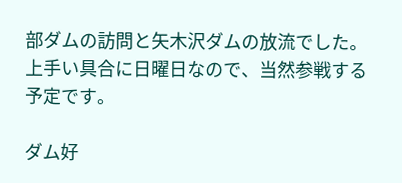部ダムの訪問と矢木沢ダムの放流でした。上手い具合に日曜日なので、当然参戦する予定です。

ダム好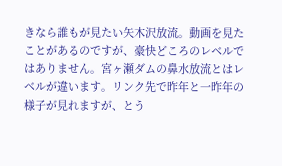きなら誰もが見たい矢木沢放流。動画を見たことがあるのですが、豪快どころのレベルではありません。宮ヶ瀬ダムの鼻水放流とはレベルが違います。リンク先で昨年と一昨年の様子が見れますが、とう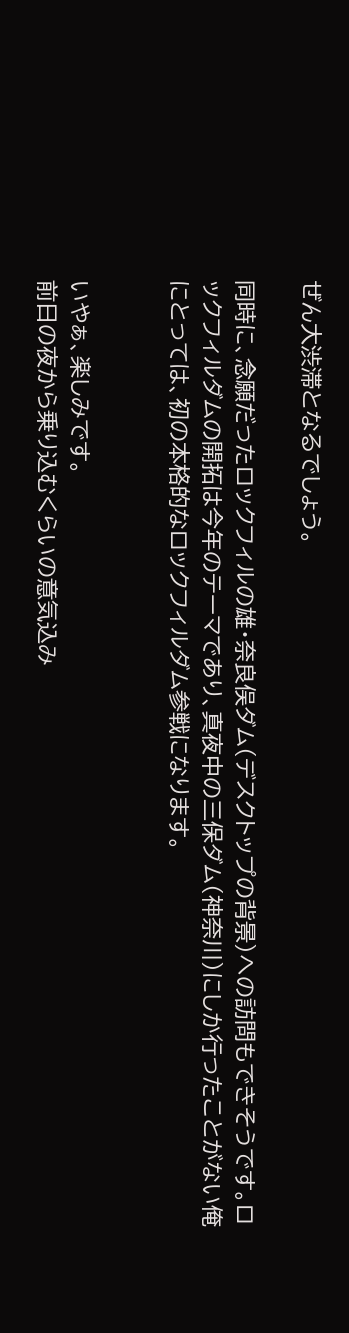ぜん大渋滞となるでしょう。

同時に、念願だったロックフィルの雄・奈良俣ダム(デスクトップの背景)への訪問もできそうです。ロックフィルダムの開拓は今年のテーマであり、真夜中の三保ダム(神奈川)にしか行ったことがない俺にとっては、初の本格的なロックフィルダム参戦になります。


いやぁ、楽しみです。
前日の夜から乗り込むくらいの意気込み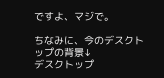ですよ、マジで。

ちなみに、今のデスクトップの背景↓
デスクトップ